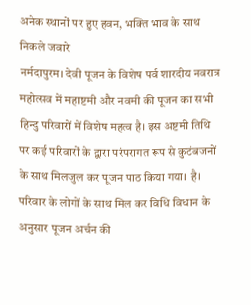अनेक स्थानों पर हुए हवन, भक्ति भाव के साथ निकले जवारे
नर्मदापुरम। देवी पूजन के विशेष पर्व शारदीय नवरात्र महोत्सव में महाष्टमी और नवमी की पूजन का सभी हिन्दु परिवारों में विशेष महत्व है। इस अष्टमी तिथि पर कई परिवारों के द्वारा परंपरागत रूप से कुटंबजनों के साथ मिलजुल कर पूजन पाठ किया गया। है। परिवार के लोगों के साथ मिल कर विधि विधान के अनुसार पूजन अर्चन की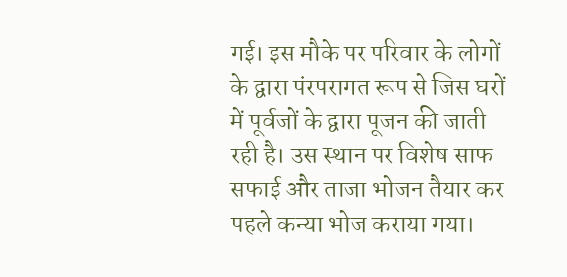गई। इस मौके पर परिवार के लोगों के द्वारा पंरपरागत रूप से जिस घरों में पूर्वजों के द्वारा पूजन की जाती रही है। उस स्थान पर विशेष साफ सफाई और ताजा भोजन तैयार कर पहले कन्या भोज कराया गया।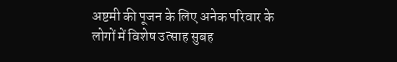अष्टमी की पूजन के लिए अनेक परिवार के लोगों में विशेष उत्साह सुबह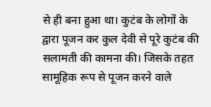से ही बना हुआ था। कुटंब के लोगों के द्वारा पूजन कर कुल देवी से पूरे कुटंब की सलामती की कामना की। जिसके तहत सामूहिक रूप से पूजन करने वाले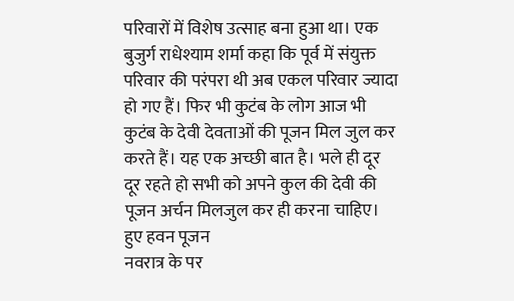परिवारों में विशेष उत्साह बना हुआ था। एक बुजुर्ग राधेश्याम शर्मा कहा कि पूर्व में संयुक्त परिवार की परंपरा थी अब एकल परिवार ज्यादा हो गए हैं। फिर भी कुटंब के लोग आज भी कुटंब के देवी देवताओं की पूजन मिल जुल कर करते हैं। यह एक अच्छी बात है। भले ही दूर दूर रहते हो सभी को अपने कुल की देवी की पूजन अर्चन मिलजुल कर ही करना चाहिए।
हुए हवन पूजन
नवरात्र के पर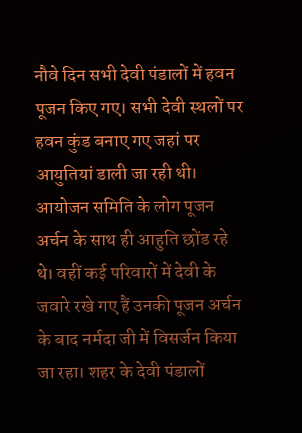नौवे दिन सभी देवी पंडालों में हवन पूजन किए गए। सभी देवी स्थलों पर हवन कुंड बनाए गए जहां पर आयुतियां डाली जा रही थी। आयोजन समिति के लोग पूजन अर्चन के साथ ही आहुति छोंड रहे थे। वहीं कई परिवारों में देवी के जवारे रखे गए हैं उनकी पूजन अर्चन के बाद नर्मदा जी में विसर्जन किया जा रहा। शहर के देवी पंडालों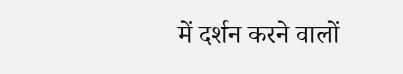में दर्शन करने वालों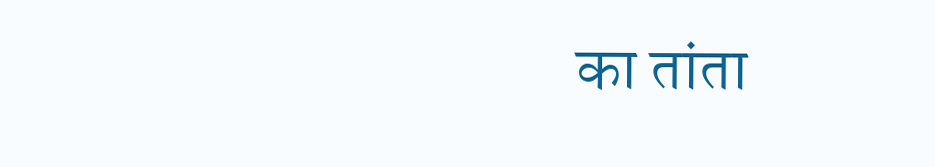का तांता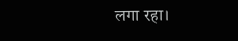लगा रहा।